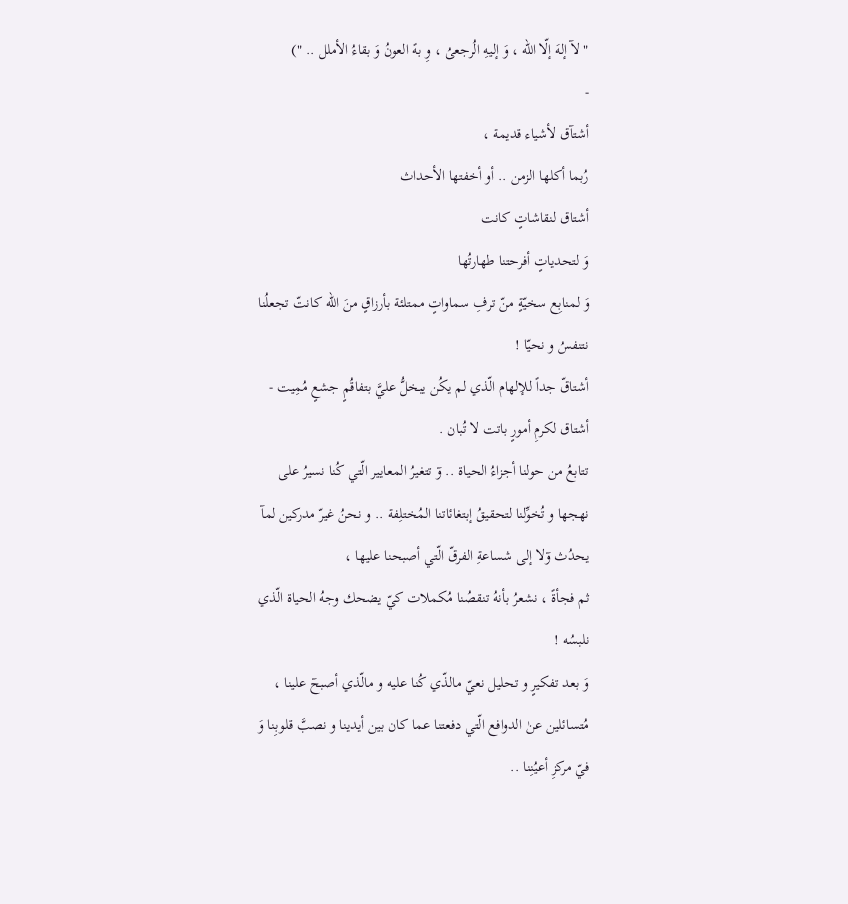" لآ إلهَ إلّا الله ، وَ إليهِ الُرجعىُ ، وِ بهً العونُ وَ بقاءُ الأملل .. ")
-
أشتآق لأشياء قديمة ،
رُبما أكلها الزمن .. أو أخفتها الأحداث
أشتاق لنقاشاتٍ كانت
وَ لتحدياتٍ أفرحتنا طهارتُها
وَ لمنابِع سخيّةٍ منّ ترفِ سماواتٍ ممتلئة بأرزاقٍ منَ الله كانتّ تجعلُنا نتنفسُ و نحيّا !
أشتاقّ جداً للإلهام الّذي لم يكُن يبخلُّ عليَّ بتفاقُمٍ جشعٍ مُمِيت -
أشتاق لكرمِ أمورٍ باتت لا تُبان .
تتابعُ من حولنا أجزاءُ الحياة .. وٓ تتغيرُ المعايير الّتي كُنا نسيرُ على نهجها و تُخوِّلنا لتحقيقُ إبتغائاتنا المُختلِفة .. و نحنُ غيرّ مدركين لمآ يحدُث وٓلا إلى شساعةِ الفرقّ الّتي أصبحنا عليها ،
ثم فجأةً ، نشعرُ بأنهُ تنقصُنا مُكملات كيّ يضحك وجهُ الحياة الّذي نلبسُه !
وَ بعد تفكيرٍ و تحليل نعيّ مالذّي كُنا عليه و مالّذي أصبحٓ علينا ، مُتسائلين عنٰ الدوافع الّتي دفعتنا عما كان بين أيدينا و نصبَّ قلوبِنا وَ فيّ مركزِ أعيُنِنا ..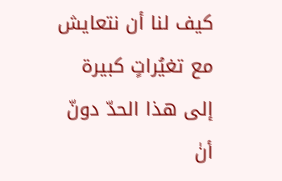كيف لنا أن نتعايش مع تغيُراتٍ كبيرة إلى هذا الحدّ دونّ أنٰ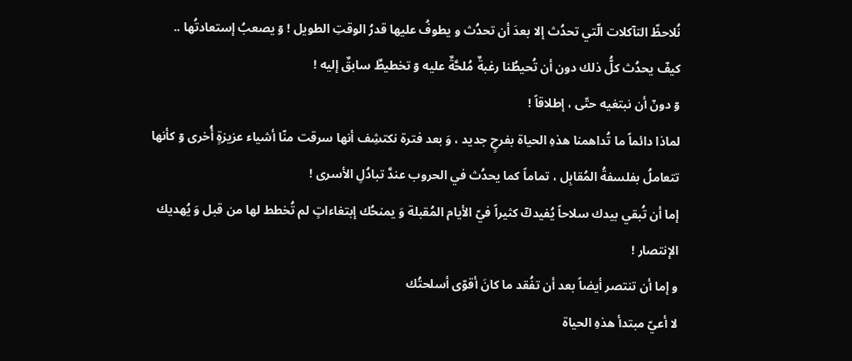نُلاحظّ التآكلات الّتي تحدُث إلا بعدَ أن تحدُث و يطوفُ عليها قدرُ الوقتِ الطويل ! وٓ يصعبُ إستعادتُها ..
كيفٓ يحدُث كلُّ ذلك دون أن تُحيطُنا رغبةٌ مُلحَّةٌ عليه وٓ تخطيطٌ سابقٌ إليه !
وٓ دونٓ أن نبتغيه حتّى ، إطلاقاً !
لماذا دائماً ما تُداهمنا هذهِ الحياة بفرحٍ جديد ، وَ بعد فترة نكتشِف أنها سرقت منّا أشياء عزيزةٍ أُخرى وٓ كأنها تتعاملُ بفلسفةُ المُقابِل ، تماماً كما يحدُث في الحروب عندَّ تبادُلِ الأسرى !
إما أن تُبقي بيدك سلاحاً يُفيدكٓ كثيراً فيّ الأيام المُقبلة وَ يمنحُك إبتغاءاتٍ لم تُخطط لها من قبل وَ يُهديك الإنتصار !
و إما أن تنتصر أيضاً بعد أن تفُقد ما كانَ أقوّى أسلحتُك
لا أعيّ مبتدأ هذهِ الحياة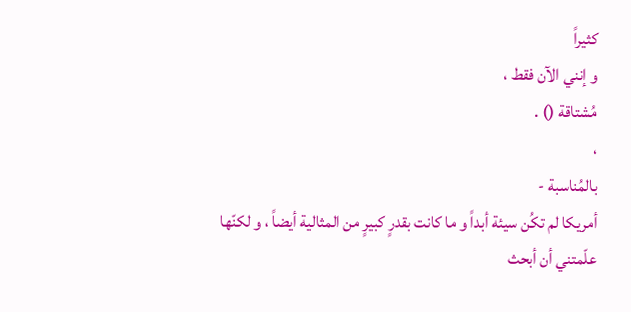كثيراً
و إنني الآن فقط ،
مُشتاقة () .
،
بالمُناسبة -
أمريكا لم تكُن سيئة أبداً و ما كانت بقدرٍ كبيرٍ من المثالية أيضاً ، و لكنّها علّمتني أن أبحث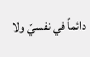دائماً في نفسيّ ولا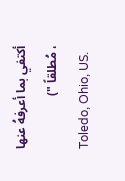أكتفي بما أعرفهُ عنها ، مُطلقاً ")
Toledo, Ohio, US.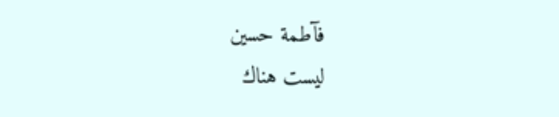فآطمة حسين
ليست هناك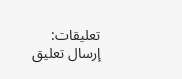تعليقات:
إرسال تعليق